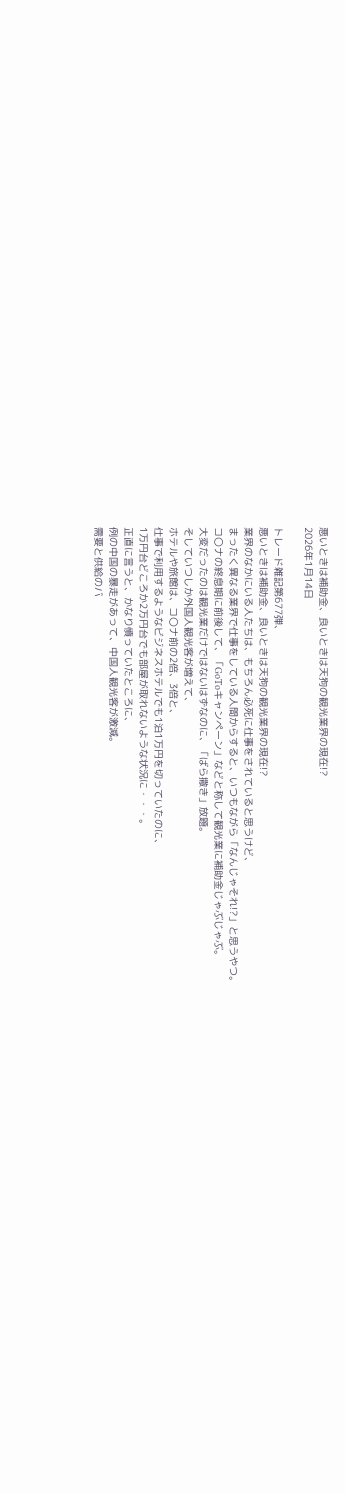悪いときは補助金、良いときは天狗の観光業界の現在!?
2026年1月14日

トレード雑記第677弾、
悪いときは補助金、良いときは天狗の観光業界の現在!?
業界のなかにいる人たちは、もちろん必死に仕事をされていると思うけど、
まったく異なる業界で仕事をしている人間からすると、いつもながら「なんじゃそれ!?」と思うやつ。
コ〇ナの終息期に前後して、「GoToキャンペーン」などと称して観光業に補助金じゃぶじゃぶ。
大変だったのは観光業だけではないはずなのに、「ばら撒き」放題。
そしていつしか外国人観光客が増えて、
ホテルや旅館は、コ〇ナ前の2倍、3倍と、
仕事で利用するようなビジネスホテルでも1泊1万円を切っていたのに、
1万円台どころか2万円台でも部屋が取れないような状況に・・・。
正直に言うと、かなり憤っていたところに、
例の中国の暴走があって、中国人観光客が激減。
需要と供給のバ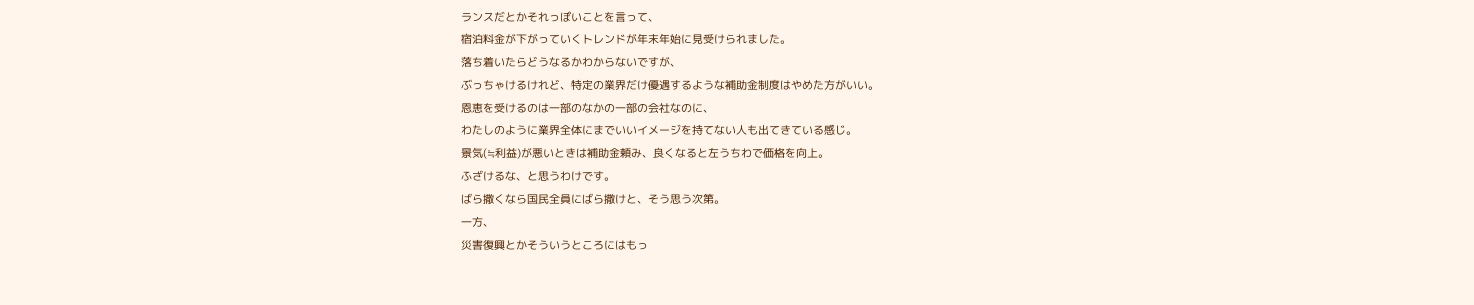ランスだとかそれっぽいことを言って、
宿泊料金が下がっていくトレンドが年末年始に見受けられました。
落ち着いたらどうなるかわからないですが、
ぶっちゃけるけれど、特定の業界だけ優遇するような補助金制度はやめた方がいい。
恩恵を受けるのは一部のなかの一部の会社なのに、
わたしのように業界全体にまでいいイメージを持てない人も出てきている感じ。
景気(≒利益)が悪いときは補助金頼み、良くなると左うちわで価格を向上。
ふざけるな、と思うわけです。
ばら撒くなら国民全員にばら撒けと、そう思う次第。
一方、
災害復興とかそういうところにはもっ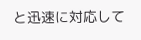と迅速に対応して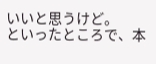いいと思うけど。
といったところで、本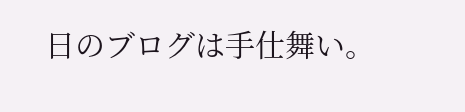日のブログは手仕舞い。